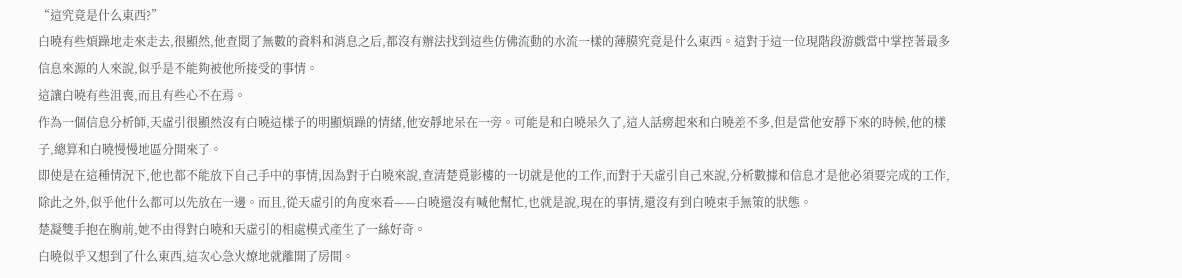“這究竟是什么東西?”
白曉有些煩躁地走來走去,很顯然,他查閱了無數的資料和消息之后,都沒有辦法找到這些仿佛流動的水流一樣的薄膜究竟是什么東西。這對于這一位現階段游戲當中掌控著最多信息來源的人來說,似乎是不能夠被他所接受的事情。
這讓白曉有些沮喪,而且有些心不在焉。
作為一個信息分析師,天虛引很顯然沒有白曉這樣子的明顯煩躁的情緒,他安靜地呆在一旁。可能是和白曉呆久了,這人話癆起來和白曉差不多,但是當他安靜下來的時候,他的樣子,總算和白曉慢慢地區分開來了。
即使是在這種情況下,他也都不能放下自己手中的事情,因為對于白曉來說,查清楚覓影樓的一切就是他的工作,而對于天虛引自己來說,分析數據和信息才是他必須要完成的工作,除此之外,似乎他什么都可以先放在一邊。而且,從天虛引的角度來看——白曉還沒有喊他幫忙,也就是說,現在的事情,還沒有到白曉束手無策的狀態。
楚凝雙手抱在胸前,她不由得對白曉和天虛引的相處模式產生了一絲好奇。
白曉似乎又想到了什么東西,這次心急火燎地就離開了房間。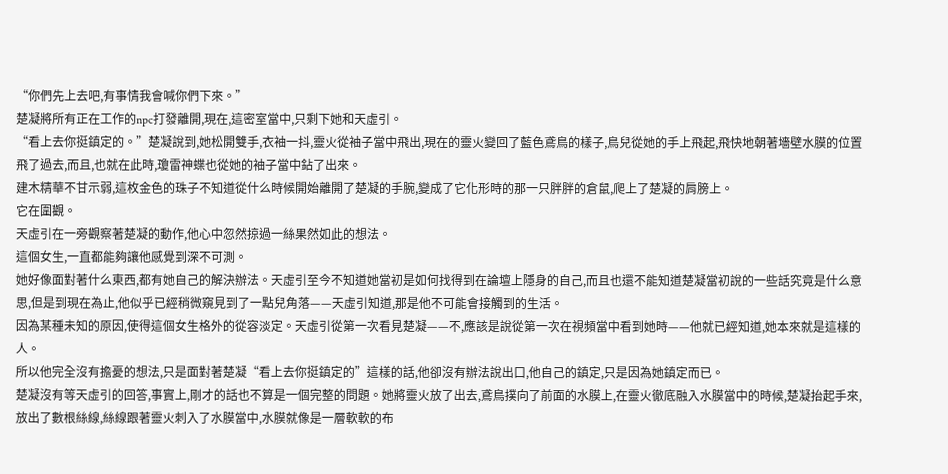“你們先上去吧,有事情我會喊你們下來。”
楚凝將所有正在工作的npc打發離開,現在,這密室當中,只剩下她和天虛引。
“看上去你挺鎮定的。”楚凝說到,她松開雙手,衣袖一抖,靈火從袖子當中飛出,現在的靈火變回了藍色鳶鳥的樣子,鳥兒從她的手上飛起,飛快地朝著墻壁水膜的位置飛了過去,而且,也就在此時,瓊雷神蝶也從她的袖子當中鉆了出來。
建木精華不甘示弱,這枚金色的珠子不知道從什么時候開始離開了楚凝的手腕,變成了它化形時的那一只胖胖的倉鼠,爬上了楚凝的肩膀上。
它在圍觀。
天虛引在一旁觀察著楚凝的動作,他心中忽然掠過一絲果然如此的想法。
這個女生,一直都能夠讓他感覺到深不可測。
她好像面對著什么東西,都有她自己的解決辦法。天虛引至今不知道她當初是如何找得到在論壇上隱身的自己,而且也還不能知道楚凝當初說的一些話究竟是什么意思,但是到現在為止,他似乎已經稍微窺見到了一點兒角落——天虛引知道,那是他不可能會接觸到的生活。
因為某種未知的原因,使得這個女生格外的從容淡定。天虛引從第一次看見楚凝——不,應該是說從第一次在視頻當中看到她時——他就已經知道,她本來就是這樣的人。
所以他完全沒有擔憂的想法,只是面對著楚凝“看上去你挺鎮定的”這樣的話,他卻沒有辦法說出口,他自己的鎮定,只是因為她鎮定而已。
楚凝沒有等天虛引的回答,事實上,剛才的話也不算是一個完整的問題。她將靈火放了出去,鳶鳥撲向了前面的水膜上,在靈火徹底融入水膜當中的時候,楚凝抬起手來,放出了數根絲線,絲線跟著靈火刺入了水膜當中,水膜就像是一層軟軟的布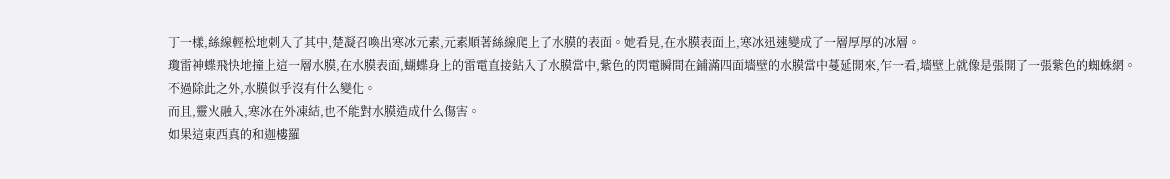丁一樣,絲線輕松地刺入了其中,楚凝召喚出寒冰元素,元素順著絲線爬上了水膜的表面。她看見,在水膜表面上,寒冰迅速變成了一層厚厚的冰層。
瓊雷神蝶飛快地撞上這一層水膜,在水膜表面,蝴蝶身上的雷電直接鉆入了水膜當中,紫色的閃電瞬間在鋪滿四面墻壁的水膜當中蔓延開來,乍一看,墻壁上就像是張開了一張紫色的蜘蛛網。
不過除此之外,水膜似乎沒有什么變化。
而且,靈火融入,寒冰在外凍結,也不能對水膜造成什么傷害。
如果這東西真的和迦樓羅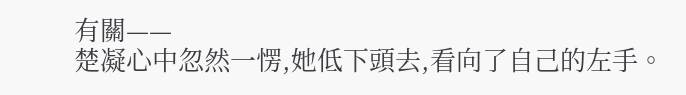有關——
楚凝心中忽然一愣,她低下頭去,看向了自己的左手。